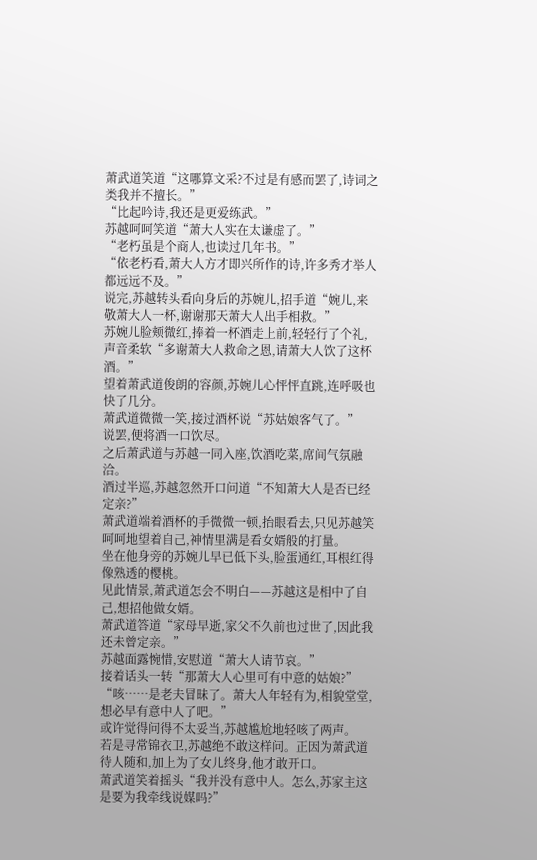萧武道笑道“这哪算文采?不过是有感而罢了,诗词之类我并不擅长。”
“比起吟诗,我还是更爱练武。”
苏越呵呵笑道“萧大人实在太谦虚了。”
“老朽虽是个商人,也读过几年书。”
“依老朽看,萧大人方才即兴所作的诗,许多秀才举人都远远不及。”
说完,苏越转头看向身后的苏婉儿,招手道“婉儿,来敬萧大人一杯,谢谢那天萧大人出手相救。”
苏婉儿脸颊微红,捧着一杯酒走上前,轻轻行了个礼,声音柔软“多谢萧大人救命之恩,请萧大人饮了这杯酒。”
望着萧武道俊朗的容颜,苏婉儿心怦怦直跳,连呼吸也快了几分。
萧武道微微一笑,接过酒杯说“苏姑娘客气了。”
说罢,便将酒一口饮尽。
之后萧武道与苏越一同入座,饮酒吃菜,席间气氛融洽。
酒过半巡,苏越忽然开口问道“不知萧大人是否已经定亲?”
萧武道端着酒杯的手微微一顿,抬眼看去,只见苏越笑呵呵地望着自己,神情里满是看女婿般的打量。
坐在他身旁的苏婉儿早已低下头,脸蛋通红,耳根红得像熟透的樱桃。
见此情景,萧武道怎会不明白——苏越这是相中了自己,想招他做女婿。
萧武道答道“家母早逝,家父不久前也过世了,因此我还未曾定亲。”
苏越面露惋惜,安慰道“萧大人请节哀。”
接着话头一转“那萧大人心里可有中意的姑娘?”
“咳……是老夫冒昧了。萧大人年轻有为,相貌堂堂,想必早有意中人了吧。”
或许觉得问得不太妥当,苏越尴尬地轻咳了两声。
若是寻常锦衣卫,苏越绝不敢这样问。正因为萧武道待人随和,加上为了女儿终身,他才敢开口。
萧武道笑着摇头“我并没有意中人。怎么,苏家主这是要为我牵线说媒吗?”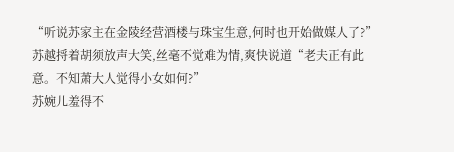“听说苏家主在金陵经营酒楼与珠宝生意,何时也开始做媒人了?”
苏越捋着胡须放声大笑,丝毫不觉难为情,爽快说道“老夫正有此意。不知萧大人觉得小女如何?”
苏婉儿羞得不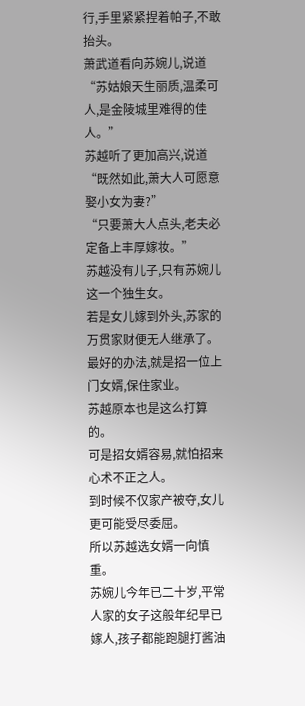行,手里紧紧捏着帕子,不敢抬头。
萧武道看向苏婉儿,说道“苏姑娘天生丽质,温柔可人,是金陵城里难得的佳人。”
苏越听了更加高兴,说道“既然如此,萧大人可愿意娶小女为妻?”
“只要萧大人点头,老夫必定备上丰厚嫁妆。”
苏越没有儿子,只有苏婉儿这一个独生女。
若是女儿嫁到外头,苏家的万贯家财便无人继承了。
最好的办法,就是招一位上门女婿,保住家业。
苏越原本也是这么打算的。
可是招女婿容易,就怕招来心术不正之人。
到时候不仅家产被夺,女儿更可能受尽委屈。
所以苏越选女婿一向慎重。
苏婉儿今年已二十岁,平常人家的女子这般年纪早已嫁人,孩子都能跑腿打酱油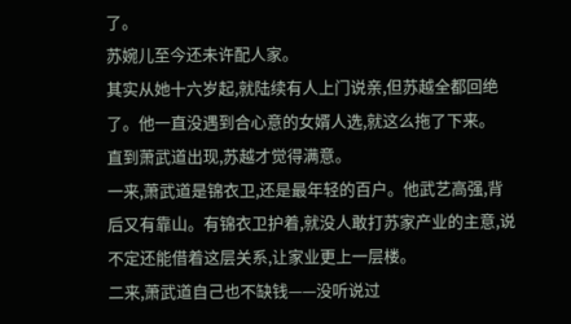了。
苏婉儿至今还未许配人家。
其实从她十六岁起,就陆续有人上门说亲,但苏越全都回绝了。他一直没遇到合心意的女婿人选,就这么拖了下来。
直到萧武道出现,苏越才觉得满意。
一来,萧武道是锦衣卫,还是最年轻的百户。他武艺高强,背后又有靠山。有锦衣卫护着,就没人敢打苏家产业的主意,说不定还能借着这层关系,让家业更上一层楼。
二来,萧武道自己也不缺钱——没听说过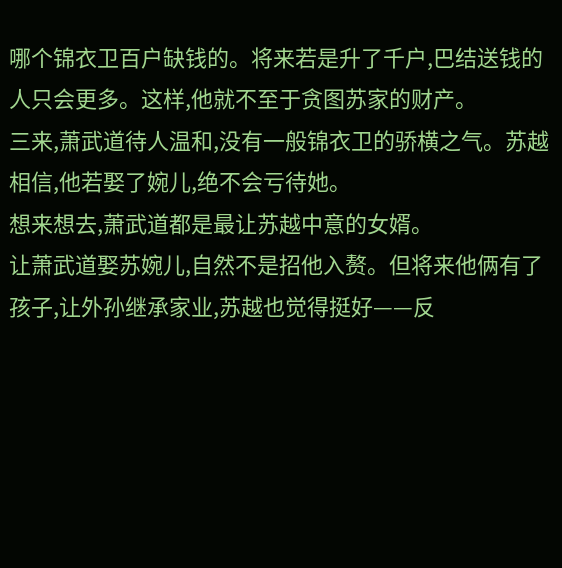哪个锦衣卫百户缺钱的。将来若是升了千户,巴结送钱的人只会更多。这样,他就不至于贪图苏家的财产。
三来,萧武道待人温和,没有一般锦衣卫的骄横之气。苏越相信,他若娶了婉儿,绝不会亏待她。
想来想去,萧武道都是最让苏越中意的女婿。
让萧武道娶苏婉儿,自然不是招他入赘。但将来他俩有了孩子,让外孙继承家业,苏越也觉得挺好——反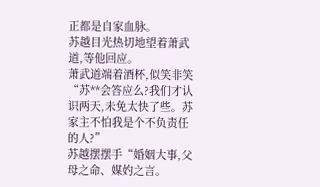正都是自家血脉。
苏越目光热切地望着萧武道,等他回应。
萧武道端着酒杯,似笑非笑“苏**会答应么?我们才认识两天,未免太快了些。苏家主不怕我是个不负责任的人?”
苏越摆摆手“婚姻大事,父母之命、媒妁之言。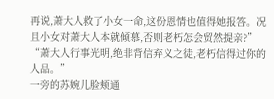再说,萧大人救了小女一命,这份恩情也值得她报答。况且小女对萧大人本就倾慕,否则老朽怎会贸然提亲?”
“萧大人行事光明,绝非背信弃义之徒,老朽信得过你的人品。”
一旁的苏婉儿脸颊通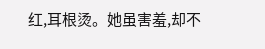红,耳根烫。她虽害羞,却不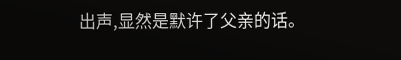出声,显然是默许了父亲的话。